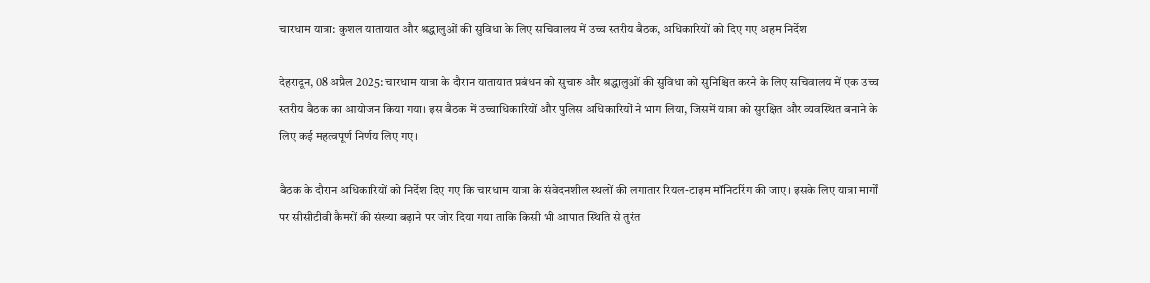चारधाम यात्रा: कुशल यातायात और श्रद्धालुओं की सुविधा के लिए सचिवालय में उच्च स्तरीय बैठक, अधिकारियों को दिए गए अहम निर्देश

देहरादून, 08 अप्रैल 2025: चारधाम यात्रा के दौरान यातायात प्रबंधन को सुचारु और श्रद्धालुओं की सुविधा को सुनिश्चित करने के लिए सचिवालय में एक उच्च स्तरीय बैठक का आयोजन किया गया। इस बैठक में उच्चाधिकारियों और पुलिस अधिकारियों ने भाग लिया, जिसमें यात्रा को सुरक्षित और व्यवस्थित बनाने के लिए कई महत्वपूर्ण निर्णय लिए गए।

बैठक के दौरान अधिकारियों को निर्देश दिए गए कि चारधाम यात्रा के संवेदनशील स्थलों की लगातार रियल-टाइम मॉनिटरिंग की जाए। इसके लिए यात्रा मार्गों पर सीसीटीवी कैमरों की संख्या बढ़ाने पर जोर दिया गया ताकि किसी भी आपात स्थिति से तुरंत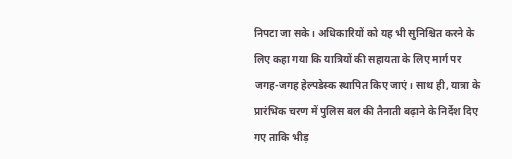निपटा जा सके। अधिकारियों को यह भी सुनिश्चित करने के लिए कहा गया कि यात्रियों की सहायता के लिए मार्ग पर जगह-जगह हेल्पडेस्क स्थापित किए जाएं। साथ ही, यात्रा के प्रारंभिक चरण में पुलिस बल की तैनाती बढ़ाने के निर्देश दिए गए ताकि भीड़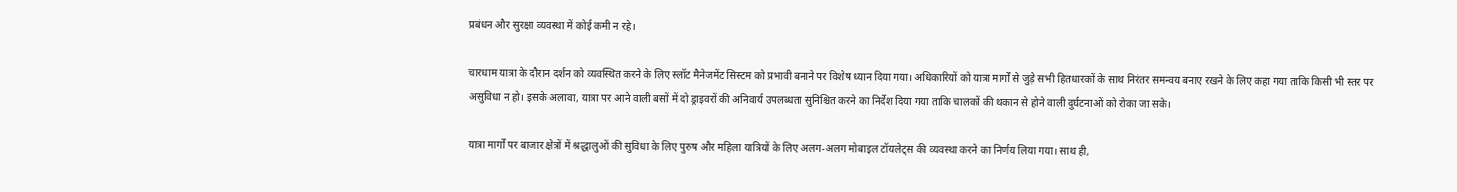प्रबंधन और सुरक्षा व्यवस्था में कोई कमी न रहे।

चारधाम यात्रा के दौरान दर्शन को व्यवस्थित करने के लिए स्लॉट मैनेजमेंट सिस्टम को प्रभावी बनाने पर विशेष ध्यान दिया गया। अधिकारियों को यात्रा मार्गों से जुड़े सभी हितधारकों के साथ निरंतर समन्वय बनाए रखने के लिए कहा गया ताकि किसी भी स्तर पर असुविधा न हो। इसके अलावा, यात्रा पर आने वाली बसों में दो ड्राइवरों की अनिवार्य उपलब्धता सुनिश्चित करने का निर्देश दिया गया ताकि चालकों की थकान से होने वाली दुर्घटनाओं को रोका जा सके।

यात्रा मार्गों पर बाजार क्षेत्रों में श्रद्धालुओं की सुविधा के लिए पुरुष और महिला यात्रियों के लिए अलग-अलग मोबाइल टॉयलेट्स की व्यवस्था करने का निर्णय लिया गया। साथ ही,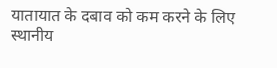यातायात के दबाव को कम करने के लिए स्थानीय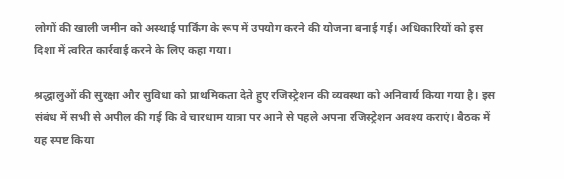लोगों की खाली जमीन को अस्थाई पार्किंग के रूप में उपयोग करने की योजना बनाई गई। अधिकारियों को इस दिशा में त्वरित कार्रवाई करने के लिए कहा गया।

श्रद्धालुओं की सुरक्षा और सुविधा को प्राथमिकता देते हुए रजिस्ट्रेशन की व्यवस्था को अनिवार्य किया गया है। इस संबंध में सभी से अपील की गई कि वे चारधाम यात्रा पर आने से पहले अपना रजिस्ट्रेशन अवश्य कराएं। बैठक में यह स्पष्ट किया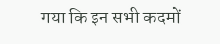गया कि इन सभी कदमों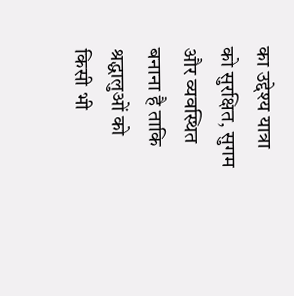का उद्देश्य यात्रा को सुरक्षित, सुगम और व्यवस्थित बनाना है ताकि श्रद्धालुओं को किसी भी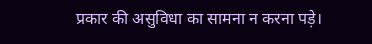प्रकार की असुविधा का सामना न करना पड़े।